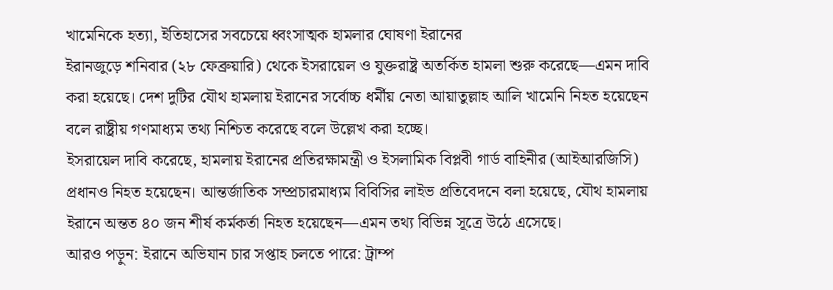খামেনিকে হত্যা, ইতিহাসের সবচেয়ে ধ্বংসাত্মক হামলার ঘোষণা ইরানের
ইরানজুড়ে শনিবার (২৮ ফেব্রুয়ারি) থেকে ইসরায়েল ও যুক্তরাষ্ট্র অতর্কিত হামলা শুরু করেছে—এমন দাবি করা হয়েছে। দেশ দুটির যৌথ হামলায় ইরানের সর্বোচ্চ ধর্মীয় নেতা আয়াতুল্লাহ আলি খামেনি নিহত হয়েছেন বলে রাষ্ট্রীয় গণমাধ্যম তথ্য নিশ্চিত করেছে বলে উল্লেখ করা হচ্ছে।
ইসরায়েল দাবি করেছে, হামলায় ইরানের প্রতিরক্ষামন্ত্রী ও ইসলামিক বিপ্লবী গার্ড বাহিনীর (আইআরজিসি) প্রধানও নিহত হয়েছেন। আন্তর্জাতিক সম্প্রচারমাধ্যম বিবিসির লাইভ প্রতিবেদনে বলা হয়েছে, যৌথ হামলায় ইরানে অন্তত ৪০ জন শীর্ষ কর্মকর্তা নিহত হয়েছেন—এমন তথ্য বিভিন্ন সূত্রে উঠে এসেছে।
আরও পড়ুন: ইরানে অভিযান চার সপ্তাহ চলতে পারে: ট্রাম্প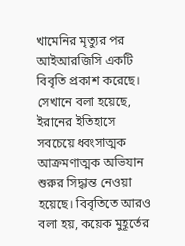খামেনির মৃত্যুর পর আইআরজিসি একটি বিবৃতি প্রকাশ করেছে। সেখানে বলা হয়েছে, ইরানের ইতিহাসে সবচেয়ে ধ্বংসাত্মক আক্রমণাত্মক অভিযান শুরুর সিদ্ধান্ত নেওয়া হয়েছে। বিবৃতিতে আরও বলা হয়, কয়েক মুহূর্তের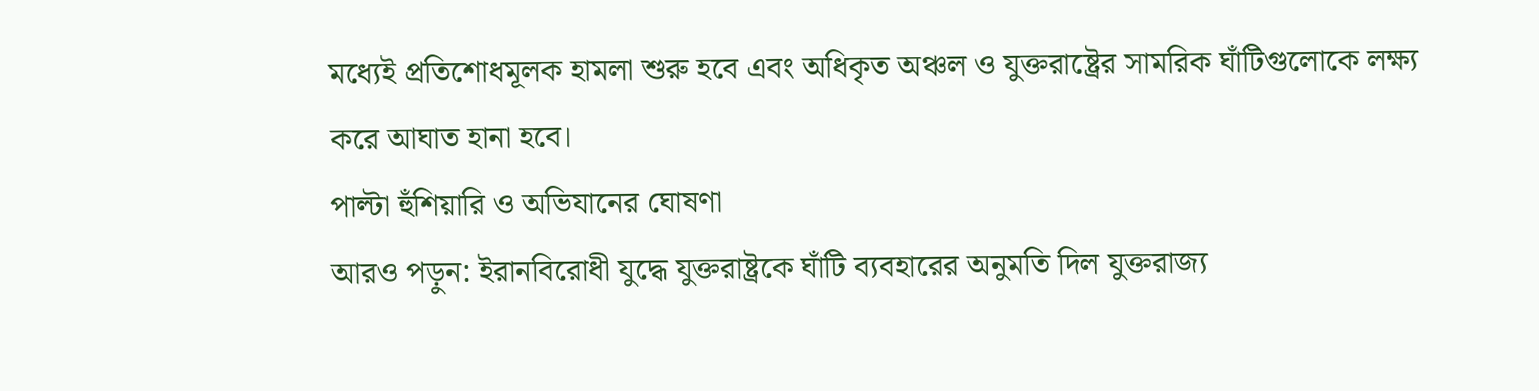মধ্যেই প্রতিশোধমূলক হামলা শুরু হবে এবং অধিকৃত অঞ্চল ও যুক্তরাষ্ট্রের সামরিক ঘাঁটিগুলোকে লক্ষ্য করে আঘাত হানা হবে।
পাল্টা হুঁশিয়ারি ও অভিযানের ঘোষণা
আরও পড়ুন: ইরানবিরোধী যুদ্ধে যুক্তরাষ্ট্রকে ঘাঁটি ব্যবহারের অনুমতি দিল যুক্তরাজ্য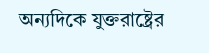অন্যদিকে যুক্তরাষ্ট্রের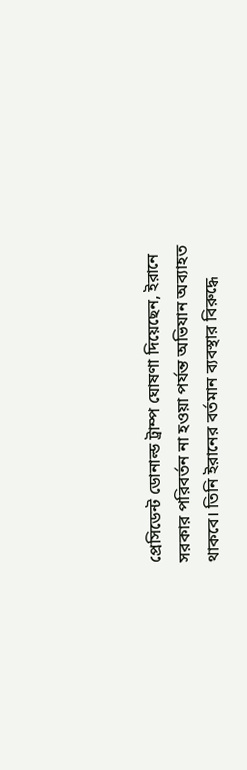প্রেসিডেন্ট ডোনাল্ড ট্রাম্প ঘোষণা দিয়েছেন, ইরানে সরকার পরিবর্তন না হওয়া পর্যন্ত অভিযান অব্যাহত থাকবে। তিনি ইরানের বর্তমান ব্যবস্থার বিরুদ্ধে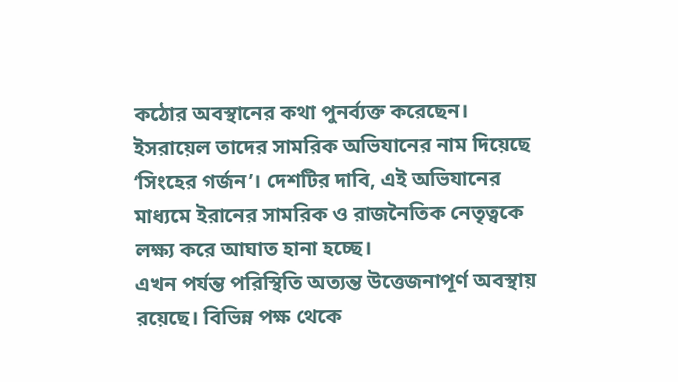কঠোর অবস্থানের কথা পুনর্ব্যক্ত করেছেন।
ইসরায়েল তাদের সামরিক অভিযানের নাম দিয়েছে ‘সিংহের গর্জন’। দেশটির দাবি, এই অভিযানের মাধ্যমে ইরানের সামরিক ও রাজনৈতিক নেতৃত্বকে লক্ষ্য করে আঘাত হানা হচ্ছে।
এখন পর্যন্ত পরিস্থিতি অত্যন্ত উত্তেজনাপূর্ণ অবস্থায় রয়েছে। বিভিন্ন পক্ষ থেকে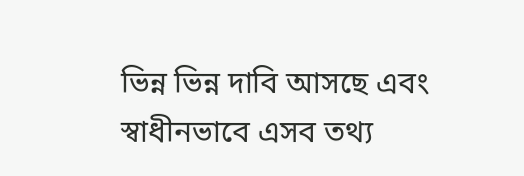ভিন্ন ভিন্ন দাবি আসছে এবং স্বাধীনভাবে এসব তথ্য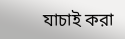যাচাই করা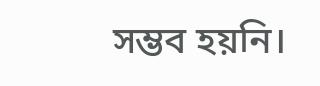সম্ভব হয়নি।